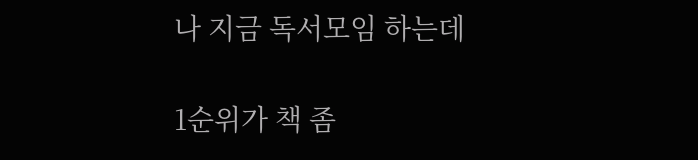나 지금 독서모임 하는데

1순위가 책 좀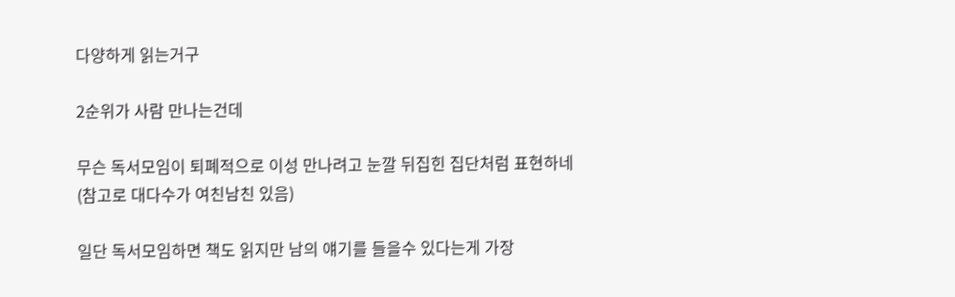다양하게 읽는거구

2순위가 사람 만나는건데

무슨 독서모임이 퇴폐적으로 이성 만나려고 눈깔 뒤집힌 집단처럼 표현하네
(참고로 대다수가 여친남친 있음)

일단 독서모임하면 책도 읽지만 남의 얘기를 들을수 있다는게 가장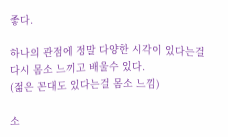좋다.

하나의 관점에 정말 다양한 시각이 있다는걸 다시 몸소 느끼고 배울수 있다.
(젊은 꼰대도 있다는걸 몸소 느낌)

소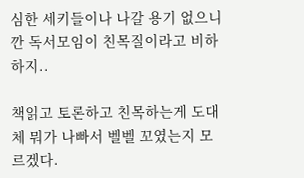심한 세키들이나 나갈 용기 없으니깐 독서모임이 친목질이라고 비하하지..

책읽고 토론하고 친목하는게 도대체 뭐가 나빠서 벨벨 꼬였는지 모르겠다.